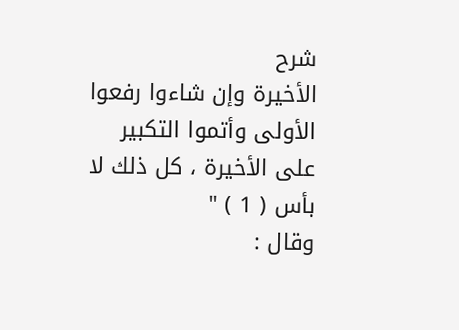شرح
الأخيرة وإن شاءوا رفعوا الأولى وأتموا التكبير على الأخيرة ، كل ذلك لا بأس ( 1 ) "
وقال :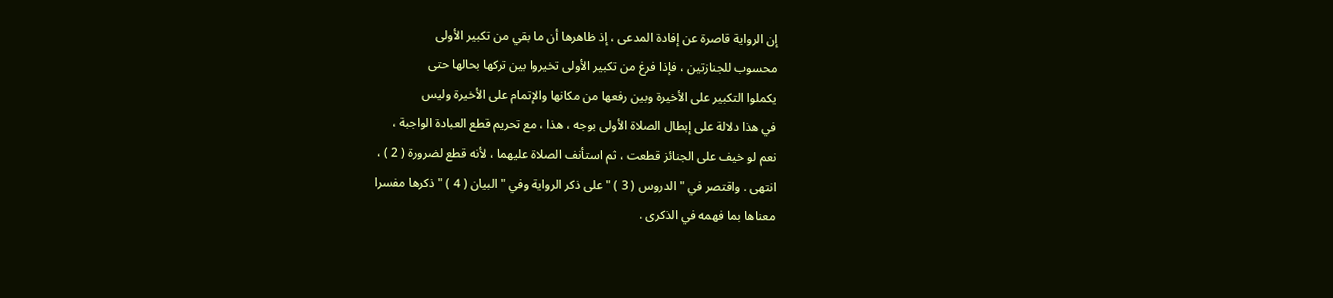إن الرواية قاصرة عن إفادة المدعى ، إذ ظاهرها أن ما بقي من تكبير الأولى
محسوب للجنازتين ، فإذا فرغ من تكبير الأولى تخيروا بين تركها بحالها حتى
يكملوا التكبير على الأخيرة وبين رفعها من مكانها والإتمام على الأخيرة وليس
في هذا دلالة على إبطال الصلاة الأولى بوجه ، هذا ، مع تحريم قطع العبادة الواجبة ،
نعم لو خيف على الجنائز قطعت ، ثم استأنف الصلاة عليهما ، لأنه قطع لضرورة ( 2 ) ،
انتهى . واقتصر في " الدروس ( 3 ) " على ذكر الرواية وفي " البيان ( 4 ) " ذكرها مفسرا
معناها بما فهمه في الذكرى .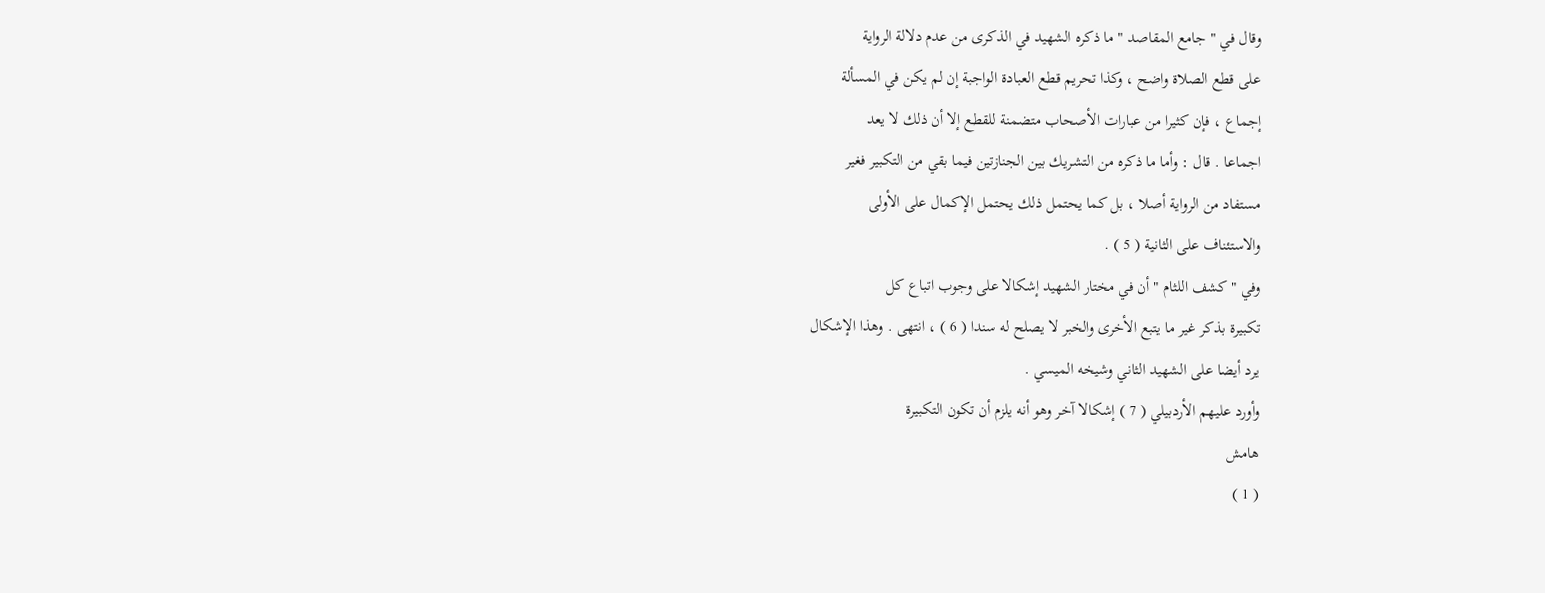وقال في " جامع المقاصد " ما ذكره الشهيد في الذكرى من عدم دلالة الرواية
على قطع الصلاة واضح ، وكذا تحريم قطع العبادة الواجبة إن لم يكن في المسألة
إجماع ، فإن كثيرا من عبارات الأصحاب متضمنة للقطع إلا أن ذلك لا يعد
اجماعا . قال : وأما ما ذكره من التشريك بين الجنازتين فيما بقي من التكبير فغير
مستفاد من الرواية أصلا ، بل كما يحتمل ذلك يحتمل الإكمال على الأولى
والاستئناف على الثانية ( 5 ) .
وفي " كشف اللثام " أن في مختار الشهيد إشكالا على وجوب اتباع كل
تكبيرة بذكر غير ما يتبع الأخرى والخبر لا يصلح له سندا ( 6 ) ، انتهى . وهذا الإشكال
يرد أيضا على الشهيد الثاني وشيخه الميسي .
وأورد عليهم الأردبيلي ( 7 ) إشكالا آخر وهو أنه يلزم أن تكون التكبيرة
هامش
( 1 )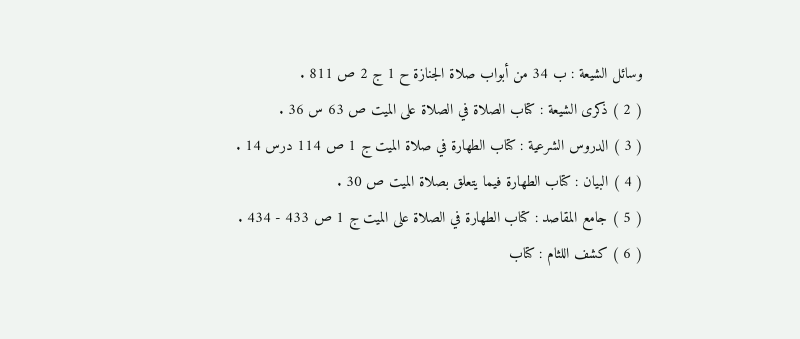وسائل الشيعة : ب 34 من أبواب صلاة الجنازة ح 1 ج 2 ص 811 .
( 2 ) ذكرى الشيعة : كتاب الصلاة في الصلاة على الميت ص 63 س 36 .
( 3 ) الدروس الشرعية : كتاب الطهارة في صلاة الميت ج 1 ص 114 درس 14 .
( 4 ) البيان : كتاب الطهارة فيما يتعلق بصلاة الميت ص 30 .
( 5 ) جامع المقاصد : كتاب الطهارة في الصلاة على الميت ج 1 ص 433 - 434 .
( 6 ) كشف اللثام : كتاب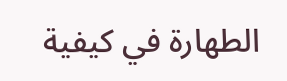الطهارة في كيفية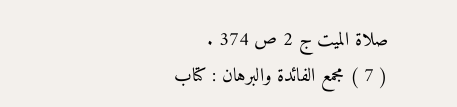صلاة الميت ج 2 ص 374 .
( 7 ) مجمع الفائدة والبرهان : كتاب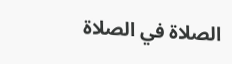الصلاة في الصلاة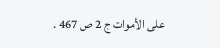على الأموات ج 2 ص 467 .